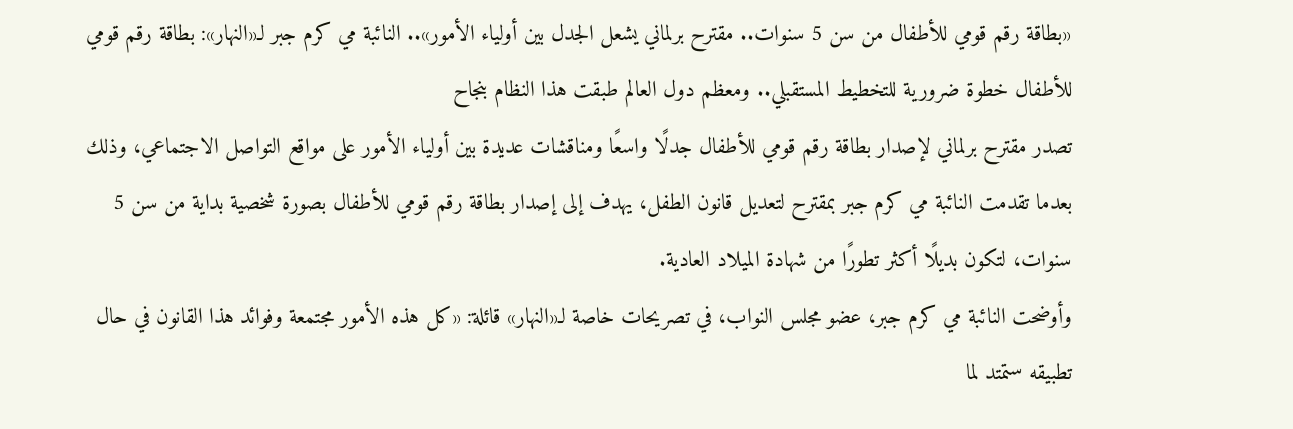«بطاقة رقم قومي للأطفال من سن 5 سنوات.. مقترح برلماني يشعل الجدل بين أولياء الأمور».. النائبة مي كرم جبر لـ«النهار»: بطاقة رقم قومي للأطفال خطوة ضرورية للتخطيط المستقبلي.. ومعظم دول العالم طبقت هذا النظام بنجاح
تصدر مقترح برلماني لإصدار بطاقة رقم قومي للأطفال جدلًا واسعًا ومناقشات عديدة بين أولياء الأمور على مواقع التواصل الاجتماعي، وذلك بعدما تقدمت النائبة مي كرم جبر بمقترح لتعديل قانون الطفل، يهدف إلى إصدار بطاقة رقم قومي للأطفال بصورة شخصية بداية من سن 5 سنوات، لتكون بديلًا أكثر تطورًا من شهادة الميلاد العادية.
وأوضحت النائبة مي كرم جبر، عضو مجلس النواب، في تصريحات خاصة لـ«النهار» قائلة: «كل هذه الأمور مجتمعة وفوائد هذا القانون في حال تطبيقه ستمتد لما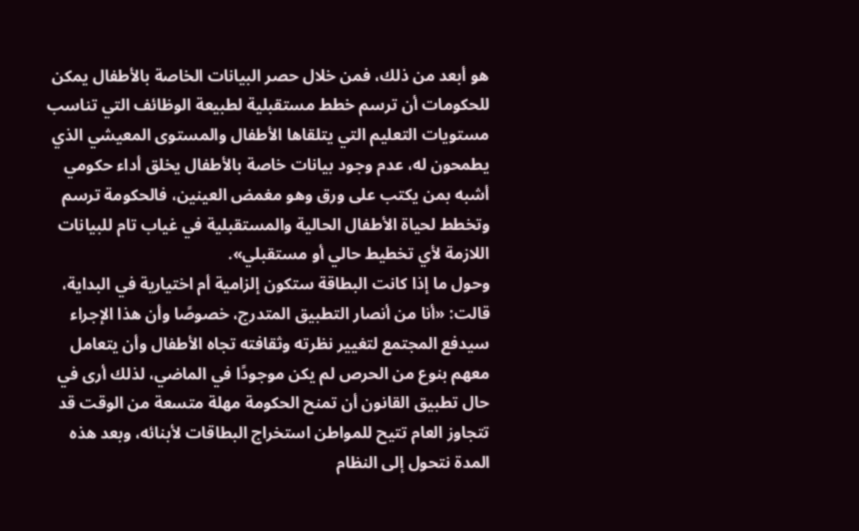هو أبعد من ذلك، فمن خلال حصر البيانات الخاصة بالأطفال يمكن للحكومات أن ترسم خطط مستقبلية لطبيعة الوظائف التي تناسب مستويات التعليم التي يتلقاها الأطفال والمستوى المعيشي الذي يطمحون له، عدم وجود بيانات خاصة بالأطفال يخلق أداء حكومي أشبه بمن يكتب على ورق وهو مغمض العينين، فالحكومة ترسم وتخطط لحياة الأطفال الحالية والمستقبلية في غياب تام للبيانات اللازمة لأي تخطيط حالي أو مستقبلي».
وحول ما إذا كانت البطاقة ستكون إلزامية أم اختيارية في البداية، قالت: «أنا من أنصار التطبيق المتدرج، خصوصًا وأن هذا الإجراء سيدفع المجتمع لتغيير نظرته وثقافته تجاه الأطفال وأن يتعامل معهم بنوع من الحرص لم يكن موجودًا في الماضي، لذلك أرى في حال تطبيق القانون أن تمنح الحكومة مهلة متسعة من الوقت قد تتجاوز العام تتيح للمواطن استخراج البطاقات لأبنائه، وبعد هذه المدة نتحول إلى النظام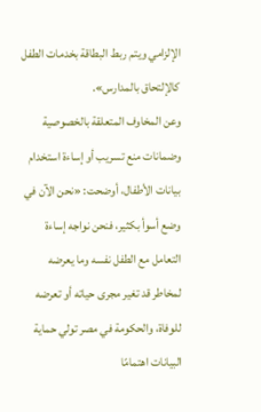الإلزامي ويتم ربط البطاقة بخدمات الطفل كالإلتحاق بالمدارس».
وعن المخاوف المتعلقة بالخصوصية وضمانات منع تسريب أو إساءة استخدام بيانات الأطفال، أوضحت: «نحن الآن في وضع أسوأ بكثير، فنحن نواجه إساءة التعامل مع الطفل نفسه وما يعرضه لمخاطر قد تغير مجرى حياته أو تعرضه للوفاة، والحكومة في مصر تولي حماية البيانات اهتمامًا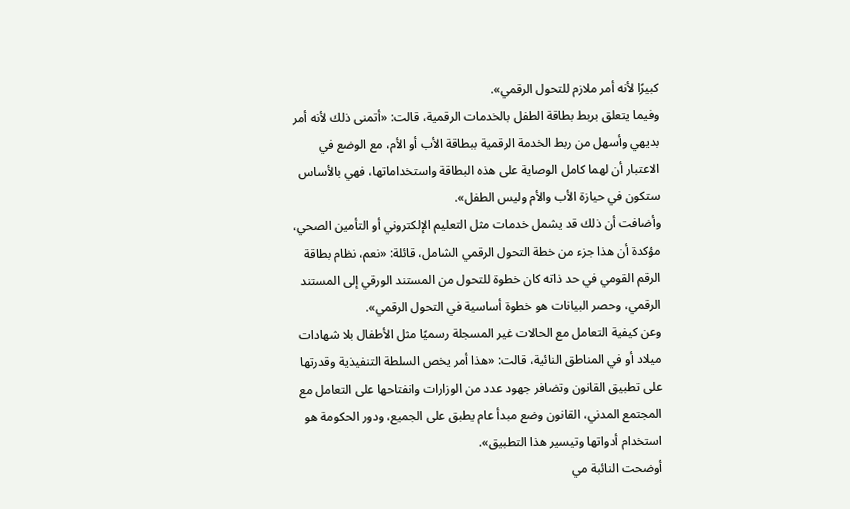كبيرًا لأنه أمر ملازم للتحول الرقمي».
وفيما يتعلق بربط بطاقة الطفل بالخدمات الرقمية، قالت: «أتمنى ذلك لأنه أمر بديهي وأسهل من ربط الخدمة الرقمية ببطاقة الأب أو الأم، مع الوضع في الاعتبار أن لهما كامل الوصاية على هذه البطاقة واستخداماتها، فهي بالأساس ستكون في حيازة الأب والأم وليس الطفل».
وأضافت أن ذلك قد يشمل خدمات مثل التعليم الإلكتروني أو التأمين الصحي، مؤكدة أن هذا جزء من خطة التحول الرقمي الشامل، قائلة: «نعم، نظام بطاقة الرقم القومي في حد ذاته كان خطوة للتحول من المستند الورقي إلى المستند الرقمي، وحصر البيانات هو خطوة أساسية في التحول الرقمي».
وعن كيفية التعامل مع الحالات غير المسجلة رسميًا مثل الأطفال بلا شهادات ميلاد أو في المناطق النائية، قالت: «هذا أمر يخص السلطة التنفيذية وقدرتها على تطبيق القانون وتضافر جهود عدد من الوزارات وانفتاحها على التعامل مع المجتمع المدني، القانون وضع مبدأ عام يطبق على الجميع، ودور الحكومة هو استخدام أدواتها وتيسير هذا التطبيق».
أوضحت النائبة مي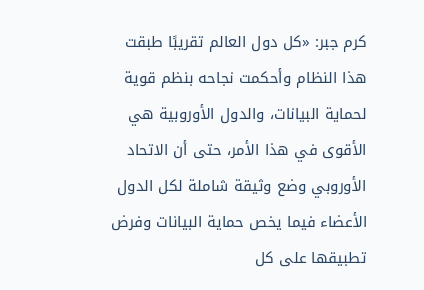كرم جبر: «كل دول العالم تقريبًا طبقت هذا النظام وأحكمت نجاحه بنظم قوية لحماية البيانات، والدول الأوروبية هي الأقوى في هذا الأمر، حتى أن الاتحاد الأوروبي وضع وثيقة شاملة لكل الدول الأعضاء فيما يخص حماية البيانات وفرض تطبيقها على كل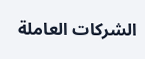الشركات العاملة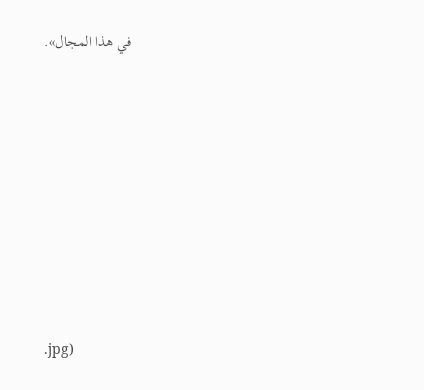في هذا المجال».









.jpg)